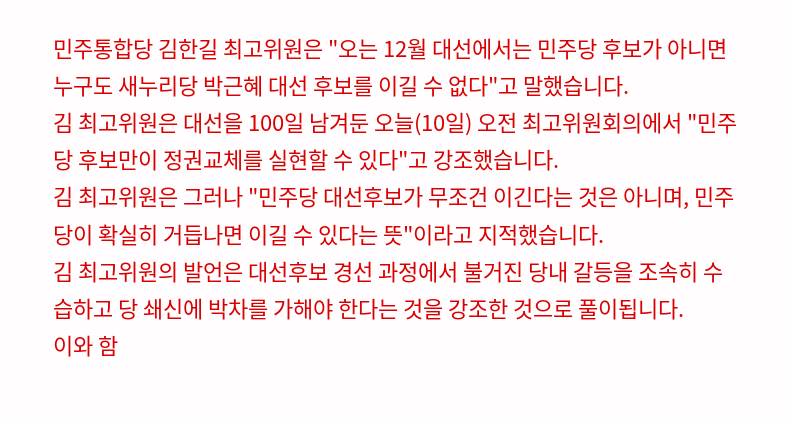민주통합당 김한길 최고위원은 "오는 12월 대선에서는 민주당 후보가 아니면 누구도 새누리당 박근혜 대선 후보를 이길 수 없다"고 말했습니다.
김 최고위원은 대선을 100일 남겨둔 오늘(10일) 오전 최고위원회의에서 "민주당 후보만이 정권교체를 실현할 수 있다"고 강조했습니다.
김 최고위원은 그러나 "민주당 대선후보가 무조건 이긴다는 것은 아니며, 민주당이 확실히 거듭나면 이길 수 있다는 뜻"이라고 지적했습니다.
김 최고위원의 발언은 대선후보 경선 과정에서 불거진 당내 갈등을 조속히 수습하고 당 쇄신에 박차를 가해야 한다는 것을 강조한 것으로 풀이됩니다.
이와 함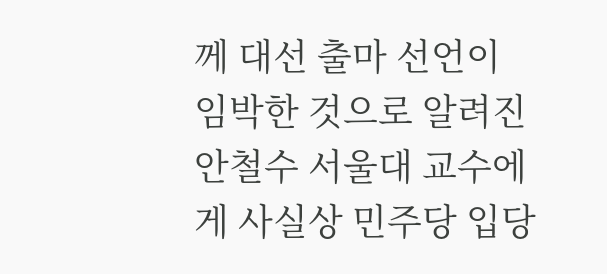께 대선 출마 선언이 임박한 것으로 알려진 안철수 서울대 교수에게 사실상 민주당 입당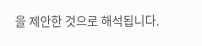을 제안한 것으로 해석됩니다.